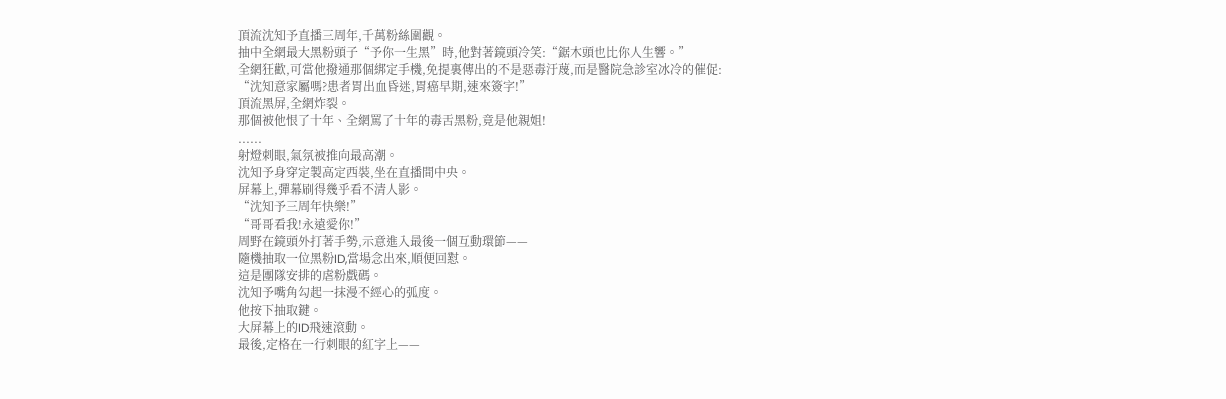頂流沈知予直播三周年,千萬粉絲圍觀。
抽中全網最大黑粉頭子“予你一生黑”時,他對著鏡頭冷笑:“鋸木頭也比你人生響。”
全網狂歡,可當他撥通那個綁定手機,免提裏傳出的不是惡毒汙蔑,而是醫院急診室冰冷的催促:
“沈知意家屬嗎?患者胃出血昏迷,胃癌早期,速來簽字!”
頂流黑屏,全網炸裂。
那個被他恨了十年、全網罵了十年的毒舌黑粉,竟是他親姐!
......
射燈刺眼,氣氛被推向最高潮。
沈知予身穿定製高定西裝,坐在直播間中央。
屏幕上,彈幕刷得幾乎看不清人影。
“沈知予三周年快樂!”
“哥哥看我!永遠愛你!”
周野在鏡頭外打著手勢,示意進入最後一個互動環節——
隨機抽取一位黑粉ID,當場念出來,順便回懟。
這是團隊安排的虐粉戲碼。
沈知予嘴角勾起一抹漫不經心的弧度。
他按下抽取鍵。
大屏幕上的ID飛速滾動。
最後,定格在一行刺眼的紅字上——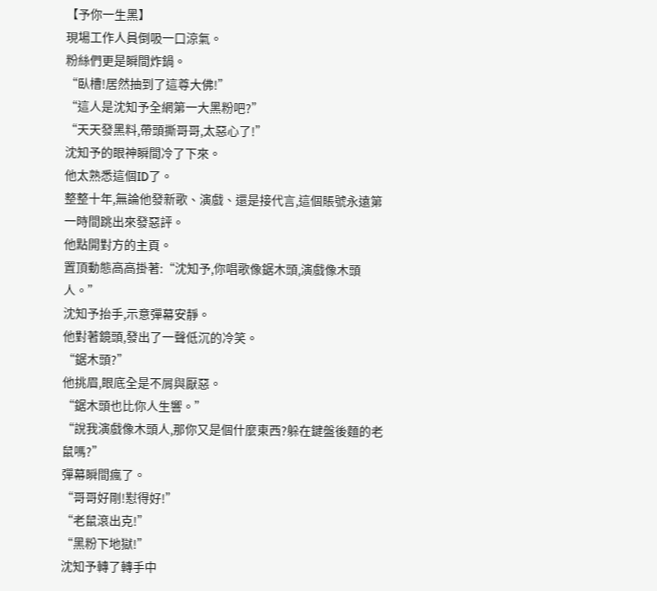【予你一生黑】
現場工作人員倒吸一口涼氣。
粉絲們更是瞬間炸鍋。
“臥槽!居然抽到了這尊大佛!”
“這人是沈知予全網第一大黑粉吧?”
“天天發黑料,帶頭撕哥哥,太惡心了!”
沈知予的眼神瞬間冷了下來。
他太熟悉這個ID了。
整整十年,無論他發新歌、演戲、還是接代言,這個賬號永遠第一時間跳出來發惡評。
他點開對方的主頁。
置頂動態高高掛著:“沈知予,你唱歌像鋸木頭,演戲像木頭人。”
沈知予抬手,示意彈幕安靜。
他對著鏡頭,發出了一聲低沉的冷笑。
“鋸木頭?”
他挑眉,眼底全是不屑與厭惡。
“鋸木頭也比你人生響。”
“說我演戲像木頭人,那你又是個什麼東西?躲在鍵盤後麵的老鼠嗎?”
彈幕瞬間瘋了。
“哥哥好剛!懟得好!”
“老鼠滾出克!”
“黑粉下地獄!”
沈知予轉了轉手中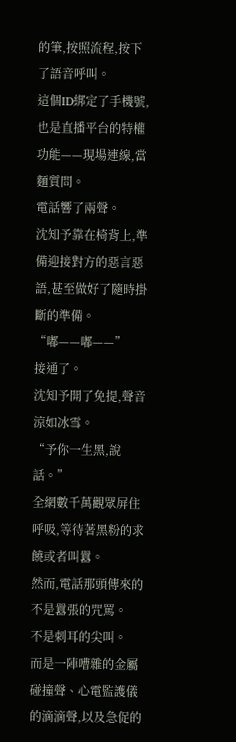的筆,按照流程,按下了語音呼叫。
這個ID綁定了手機號,也是直播平台的特權功能——現場連線,當麵質問。
電話響了兩聲。
沈知予靠在椅背上,準備迎接對方的惡言惡語,甚至做好了隨時掛斷的準備。
“嘟——嘟——”
接通了。
沈知予開了免提,聲音涼如冰雪。
“予你一生黑,說話。”
全網數千萬觀眾屏住呼吸,等待著黑粉的求饒或者叫囂。
然而,電話那頭傳來的不是囂張的咒罵。
不是刺耳的尖叫。
而是一陣嘈雜的金屬碰撞聲、心電監護儀的滴滴聲,以及急促的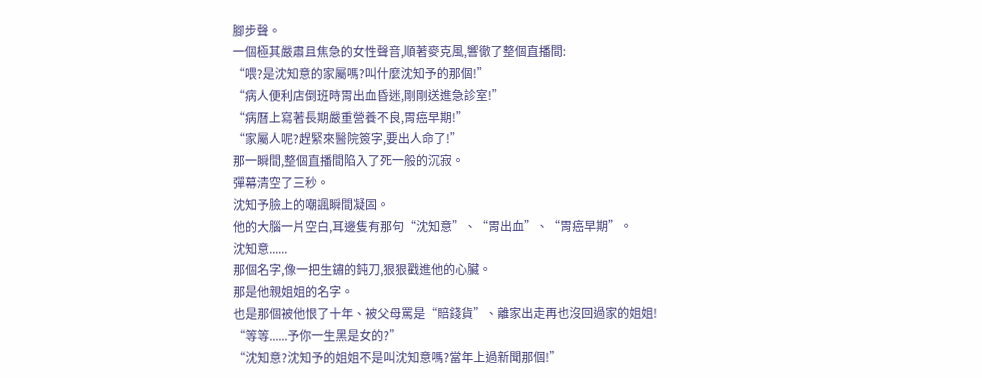腳步聲。
一個極其嚴肅且焦急的女性聲音,順著麥克風,響徹了整個直播間:
“喂?是沈知意的家屬嗎?叫什麼沈知予的那個!”
“病人便利店倒班時胃出血昏迷,剛剛送進急診室!”
“病曆上寫著長期嚴重營養不良,胃癌早期!”
“家屬人呢?趕緊來醫院簽字,要出人命了!”
那一瞬間,整個直播間陷入了死一般的沉寂。
彈幕清空了三秒。
沈知予臉上的嘲諷瞬間凝固。
他的大腦一片空白,耳邊隻有那句“沈知意”、“胃出血”、“胃癌早期”。
沈知意......
那個名字,像一把生鏽的鈍刀,狠狠戳進他的心臟。
那是他親姐姐的名字。
也是那個被他恨了十年、被父母罵是“賠錢貨”、離家出走再也沒回過家的姐姐!
“等等......予你一生黑是女的?”
“沈知意?沈知予的姐姐不是叫沈知意嗎?當年上過新聞那個!”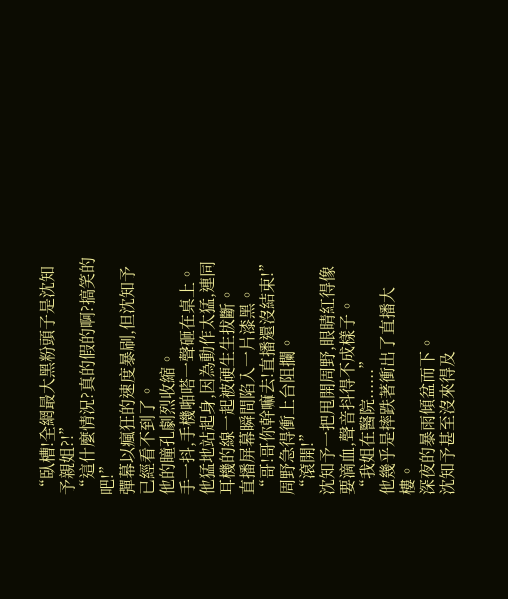“臥槽!全網最大黑粉頭子是沈知予親姐?!”
“這什麼情況?真的假的啊?搞笑的吧!”
彈幕以瘋狂的速度暴刷,但沈知予已經看不到了。
他的瞳孔劇烈收縮。
手一抖,手機啪嗒一聲砸在桌上。
他猛地站起身,因為動作太猛,連同耳機的線一起被硬生生拔斷。
直播屏幕瞬間陷入一片漆黑。
“哥!哥你幹嘛去!直播還沒結束!”
周野急得衝上台阻攔。
“滾開!”
沈知予一把甩開周野,眼睛紅得像要滴血,聲音抖得不成樣子。
“我姐在醫院......”
他幾乎是摔跌著衝出了直播大樓。
深夜的暴雨傾盆而下。
沈知予甚至沒來得及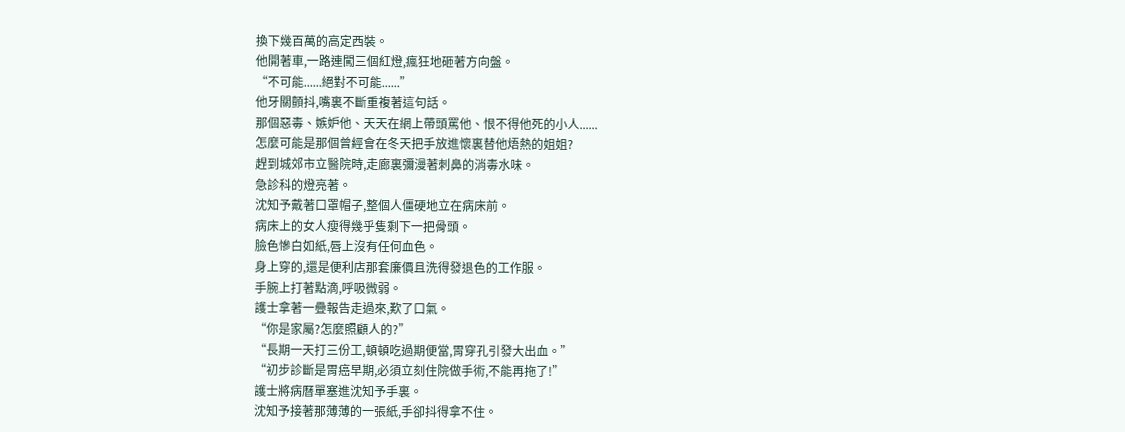換下幾百萬的高定西裝。
他開著車,一路連闖三個紅燈,瘋狂地砸著方向盤。
“不可能......絕對不可能......”
他牙關顫抖,嘴裏不斷重複著這句話。
那個惡毒、嫉妒他、天天在網上帶頭罵他、恨不得他死的小人......
怎麼可能是那個曾經會在冬天把手放進懷裏替他焐熱的姐姐?
趕到城郊市立醫院時,走廊裏彌漫著刺鼻的消毒水味。
急診科的燈亮著。
沈知予戴著口罩帽子,整個人僵硬地立在病床前。
病床上的女人瘦得幾乎隻剩下一把骨頭。
臉色慘白如紙,唇上沒有任何血色。
身上穿的,還是便利店那套廉價且洗得發退色的工作服。
手腕上打著點滴,呼吸微弱。
護士拿著一疊報告走過來,歎了口氣。
“你是家屬?怎麼照顧人的?”
“長期一天打三份工,頓頓吃過期便當,胃穿孔引發大出血。”
“初步診斷是胃癌早期,必須立刻住院做手術,不能再拖了!”
護士將病曆單塞進沈知予手裏。
沈知予接著那薄薄的一張紙,手卻抖得拿不住。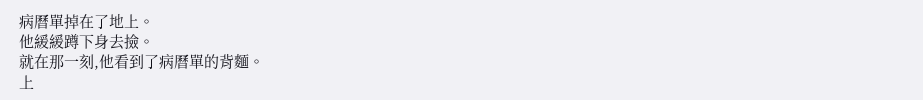病曆單掉在了地上。
他緩緩蹲下身去撿。
就在那一刻,他看到了病曆單的背麵。
上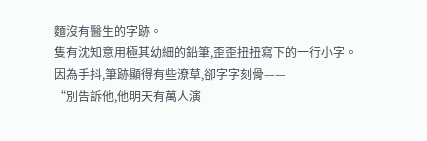麵沒有醫生的字跡。
隻有沈知意用極其幼細的鉛筆,歪歪扭扭寫下的一行小字。
因為手抖,筆跡顯得有些潦草,卻字字刻骨——
“別告訴他,他明天有萬人演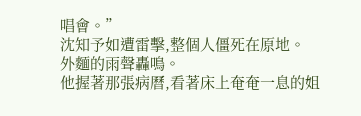唱會。”
沈知予如遭雷擊,整個人僵死在原地。
外麵的雨聲轟鳴。
他握著那張病曆,看著床上奄奄一息的姐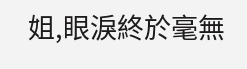姐,眼淚終於毫無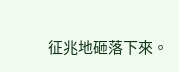征兆地砸落下來。